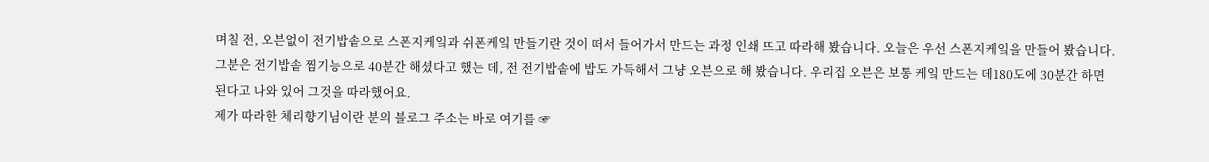며칠 전, 오븐없이 전기밥솥으로 스폰지케잌과 쉬폰케잌 만들기란 것이 떠서 들어가서 만드는 과정 인쇄 뜨고 따라해 봤습니다. 오늘은 우선 스폰지케잌을 만들어 봤습니다. 그분은 전기밥솥 찜기능으로 40분간 해셨다고 했는 데, 전 전기밥솥에 밥도 가득해서 그냥 오븐으로 해 봤습니다. 우리집 오븐은 보통 케잌 만드는 데180도에 30분간 하면 된다고 나와 있어 그것을 따라했어요.
제가 따라한 체리향기님이란 분의 블로그 주소는 바로 여기를 ☞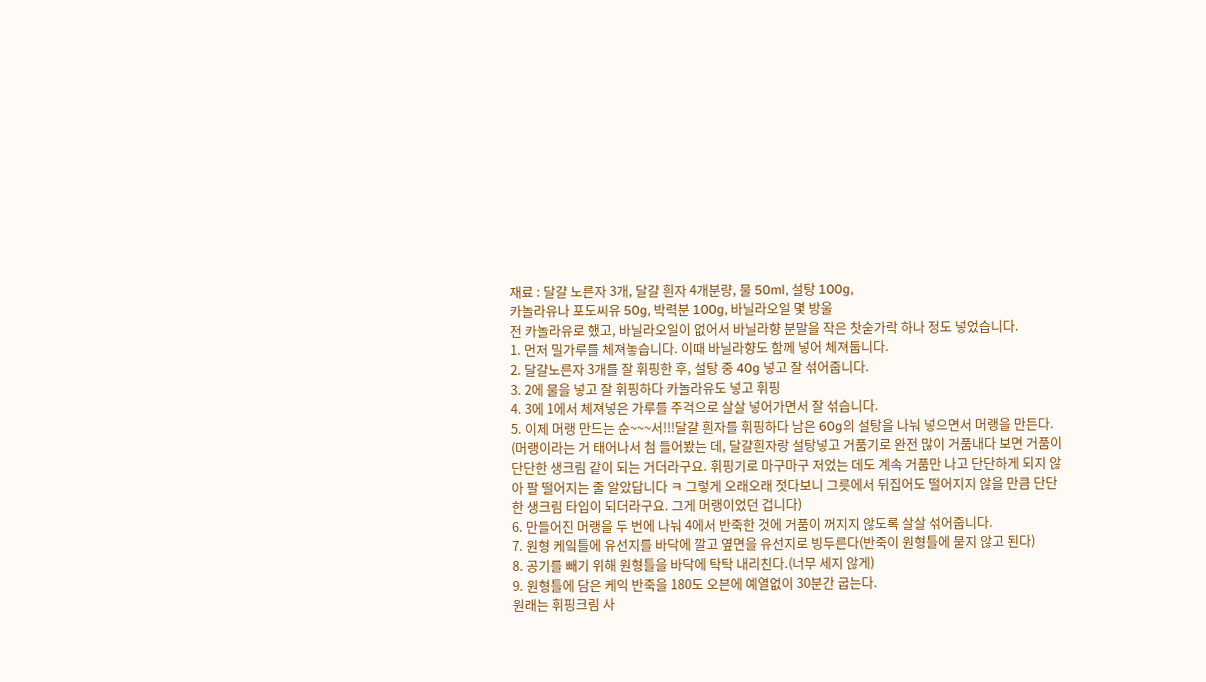재료 : 달걀 노른자 3개, 달걀 흰자 4개분량, 물 50ml, 설탕 100g,
카놀라유나 포도씨유 50g, 박력분 100g, 바닐라오일 몇 방울
전 카놀라유로 했고, 바닐라오일이 없어서 바닐라향 분말을 작은 찻숟가락 하나 정도 넣었습니다.
1. 먼저 밀가루를 체져놓습니다. 이때 바닐라향도 함께 넣어 체져둡니다.
2. 달걀노른자 3개를 잘 휘핑한 후, 설탕 중 40g 넣고 잘 섞어줍니다.
3. 2에 물을 넣고 잘 휘핑하다 카놀라유도 넣고 휘핑
4. 3에 1에서 체져넣은 가루를 주걱으로 살살 넣어가면서 잘 섞습니다.
5. 이제 머랭 만드는 순~~~서!!!달걀 흰자를 휘핑하다 남은 60g의 설탕을 나눠 넣으면서 머랭을 만든다.
(머랭이라는 거 태어나서 첨 들어봤는 데, 달걀흰자랑 설탕넣고 거품기로 완전 많이 거품내다 보면 거품이 단단한 생크림 같이 되는 거더라구요. 휘핑기로 마구마구 저었는 데도 계속 거품만 나고 단단하게 되지 않아 팔 떨어지는 줄 알았답니다 ㅋ 그렇게 오래오래 젓다보니 그릇에서 뒤집어도 떨어지지 않을 만큼 단단한 생크림 타입이 되더라구요. 그게 머랭이었던 겁니다)
6. 만들어진 머랭을 두 번에 나눠 4에서 반죽한 것에 거품이 꺼지지 않도록 살살 섞어줍니다.
7. 원형 케잌틀에 유선지를 바닥에 깔고 옆면을 유선지로 빙두른다(반죽이 원형틀에 묻지 않고 된다)
8. 공기를 빼기 위해 원형틀을 바닥에 탁탁 내리친다.(너무 세지 않게)
9. 원형틀에 담은 케익 반죽을 180도 오븐에 예열없이 30분간 굽는다.
원래는 휘핑크림 사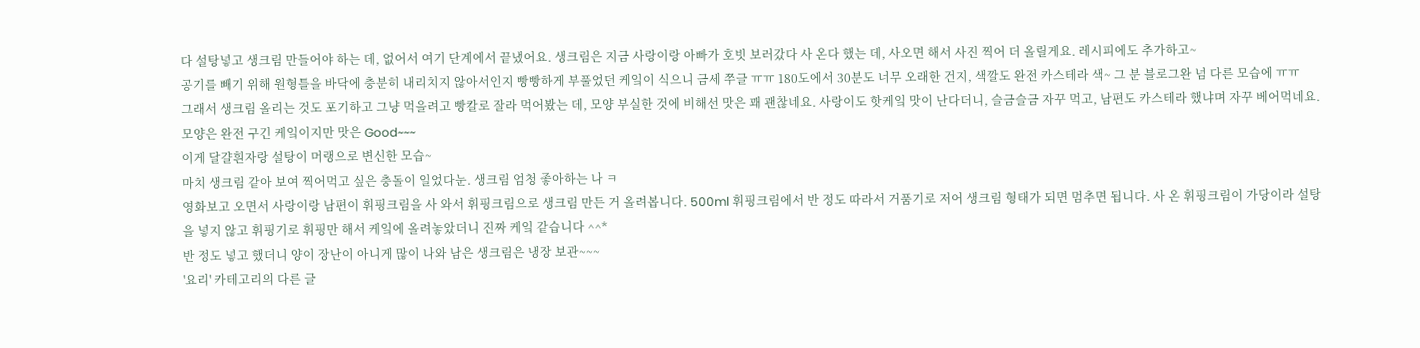다 설탕넣고 생크림 만들어야 하는 데, 없어서 여기 단계에서 끝냈어요. 생크림은 지금 사랑이랑 아빠가 호빗 보러갔다 사 온다 했는 데, 사오면 해서 사진 찍어 더 올릴게요. 레시피에도 추가하고~
공기를 빼기 위해 원형틀을 바닥에 충분히 내리치지 않아서인지 빵빵하게 부풀었던 케잌이 식으니 금세 쭈글 ㅠㅠ 180도에서 30분도 너무 오래한 건지, 색깔도 완전 카스테라 색~ 그 분 블로그완 넘 다른 모습에 ㅠㅠ
그래서 생크림 올리는 것도 포기하고 그냥 먹을려고 빵칼로 잘라 먹어봤는 데, 모양 부실한 것에 비해선 맛은 꽤 괜찮네요. 사랑이도 핫케잌 맛이 난다더니, 슬금슬금 자꾸 먹고, 남편도 카스테라 했냐며 자꾸 베어먹네요. 모양은 완전 구긴 케잌이지만 맛은 Good~~~
이게 달걀흰자랑 설탕이 머랭으로 변신한 모습~
마치 생크림 같아 보여 찍어먹고 싶은 충돌이 일었다눈. 생크림 엄청 좋아하는 나 ㅋ
영화보고 오면서 사랑이랑 남편이 휘핑크림을 사 와서 휘핑크림으로 생크림 만든 거 올려봅니다. 500ml 휘핑크림에서 반 정도 따라서 거품기로 저어 생크림 형태가 되면 멈추면 됩니다. 사 온 휘핑크림이 가당이라 설탕을 넣지 않고 휘핑기로 휘핑만 해서 케잌에 올려놓았더니 진짜 케잌 같습니다 ^^*
반 정도 넣고 했더니 양이 장난이 아니게 많이 나와 남은 생크림은 냉장 보관~~~
'요리' 카테고리의 다른 글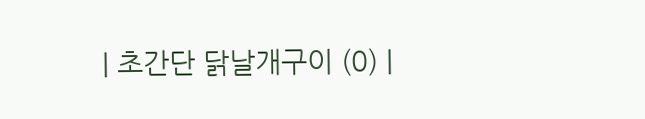| 초간단 닭날개구이 (0) |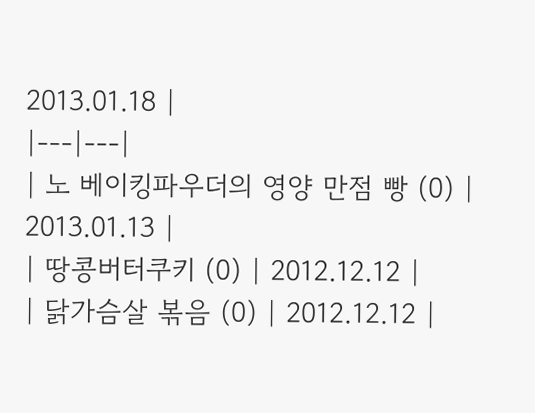2013.01.18 |
|---|---|
| 노 베이킹파우더의 영양 만점 빵 (0) | 2013.01.13 |
| 땅콩버터쿠키 (0) | 2012.12.12 |
| 닭가슴살 볶음 (0) | 2012.12.12 |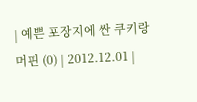| 예쁜 포장지에 싼 쿠키랑 머핀 (0) | 2012.12.01 |